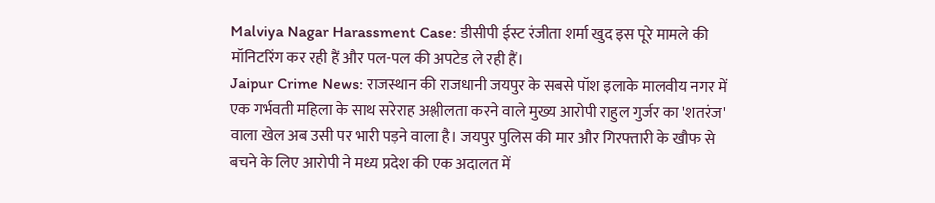Malviya Nagar Harassment Case: डीसीपी ईस्ट रंजीता शर्मा खुद इस पूरे मामले की मॉनिटरिंग कर रही हैं और पल-पल की अपटेड ले रही हैं।
Jaipur Crime News: राजस्थान की राजधानी जयपुर के सबसे पॉश इलाके मालवीय नगर में एक गर्भवती महिला के साथ सरेराह अश्लीलता करने वाले मुख्य आरोपी राहुल गुर्जर का 'शतरंज' वाला खेल अब उसी पर भारी पड़ने वाला है। जयपुर पुलिस की मार और गिरफ्तारी के खौफ से बचने के लिए आरोपी ने मध्य प्रदेश की एक अदालत में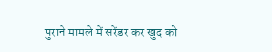पुराने मामले में सरेंडर कर खुद को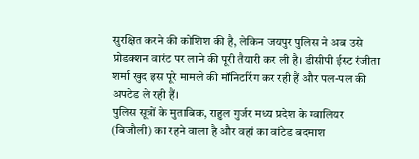सुरक्षित करने की कोशिश की है, लेकिन जयपुर पुलिस ने अब उसे प्रोडक्शन वारंट पर लाने की पूरी तैयारी कर ली है। डीसीपी ईस्ट रंजीता शर्मा खुद इस पूरे मामले की मॉनिटरिंग कर रही हैं और पल-पल की अपटेड ले रही हैं।
पुलिस सूत्रों के मुताबिक, राहुल गुर्जर मध्य प्रदेश के ग्वालियर (बिजौली) का रहने वाला है और वहां का वांटेड बदमाश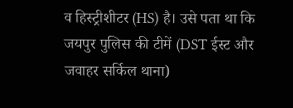व हिस्ट्रीशीटर (HS) है। उसे पता था कि जयपुर पुलिस की टीमें (DST ईस्ट और जवाहर सर्किल थाना)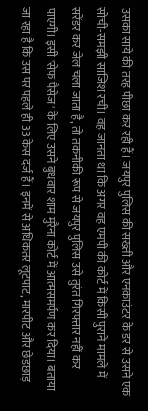उसका साये की तरह पीछा कर रही हैं। जयपुर पुलिस की सख्ती और एनकाउंटर के डर से उसने एक सोची-समझी साजिश रची। वह जानता था कि अगर वह एमपी की कोर्ट में किसी पुराने मामले में सरेंडर कर जेल चला जाता है, तो तकनीकी रूप से जयपुर पुलिस उसे तुरंत गिरफ्तार नहीं कर पाएगी। इसी 'सेफ पैसेज' के लिए उसने बुधवार शाम मुरैना कोर्ट में आत्मसमर्पण कर दिया। बताया जा रहा है कि उस पर पहले ही 33 केस दर्ज हैं। इनमें से अधिकतर लूटपाट, मारपीट और छेडछाड़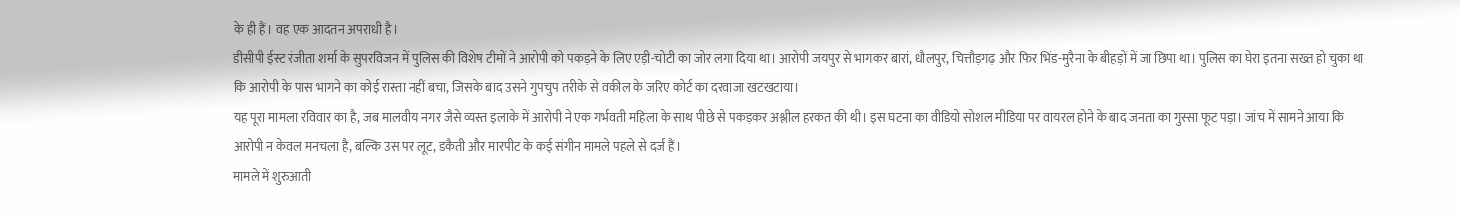के ही हैं। वह एक आदतन अपराधी है।
डीसीपी ईस्ट रंजीता शर्मा के सुपरविजन में पुलिस की विशेष टीमों ने आरोपी को पकड़ने के लिए एड़ी-चोटी का जोर लगा दिया था। आरोपी जयपुर से भागकर बारां, धौलपुर, चित्तौड़गढ़ और फिर भिंड-मुरैना के बीहड़ों में जा छिपा था। पुलिस का घेरा इतना सख्त हो चुका था कि आरोपी के पास भागने का कोई रास्ता नहीं बचा, जिसके बाद उसने गुपचुप तरीके से वकील के जरिए कोर्ट का दरवाजा खटखटाया।
यह पूरा मामला रविवार का है, जब मालवीय नगर जैसे व्यस्त इलाके में आरोपी ने एक गर्भवती महिला के साथ पीछे से पकड़कर अश्लील हरकत की थी। इस घटना का वीडियो सोशल मीडिया पर वायरल होने के बाद जनता का गुस्सा फूट पड़ा। जांच में सामने आया कि आरोपी न केवल मनचला है, बल्कि उस पर लूट, डकैती और मारपीट के कई संगीन मामले पहले से दर्ज हैं।
मामले में शुरुआती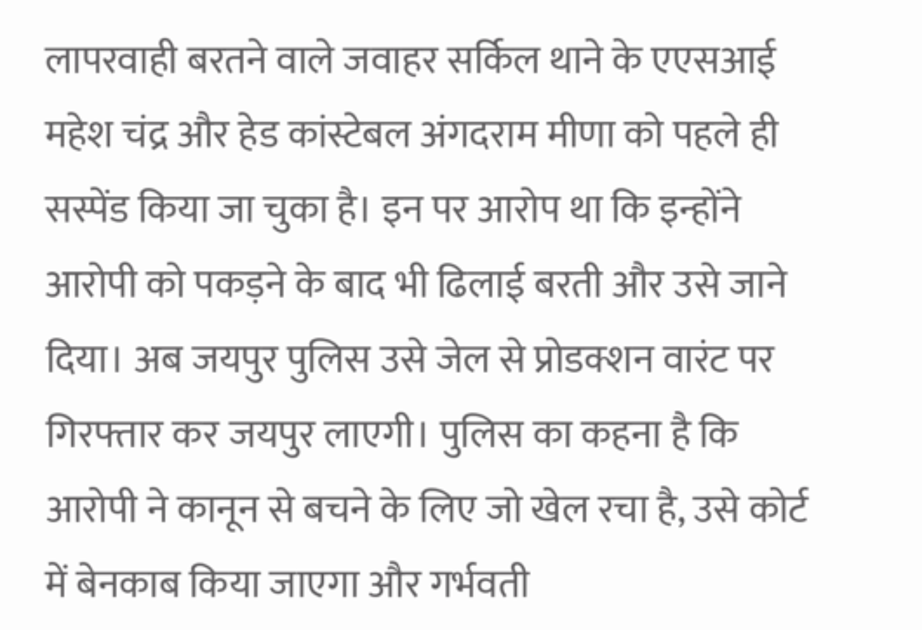लापरवाही बरतने वाले जवाहर सर्किल थाने के एएसआई महेश चंद्र और हेड कांस्टेबल अंगदराम मीणा को पहले ही सस्पेंड किया जा चुका है। इन पर आरोप था कि इन्होंने आरोपी को पकड़ने के बाद भी ढिलाई बरती और उसे जाने दिया। अब जयपुर पुलिस उसे जेल से प्रोडक्शन वारंट पर गिरफ्तार कर जयपुर लाएगी। पुलिस का कहना है कि आरोपी ने कानून से बचने के लिए जो खेल रचा है, उसे कोर्ट में बेनकाब किया जाएगा और गर्भवती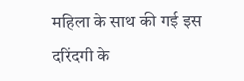महिला के साथ की गई इस दरिंदगी के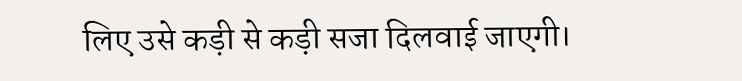लिए उसे कड़ी से कड़ी सजा दिलवाई जाएगी।